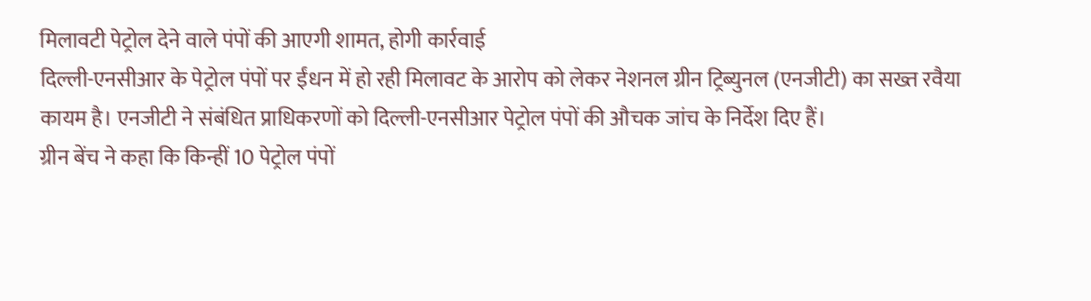मिलावटी पेट्रोल देने वाले पंपों की आएगी शामत, होगी कार्रवाई
दिल्ली-एनसीआर के पेट्रोल पंपों पर ईंधन में हो रही मिलावट के आरोप को लेकर नेशनल ग्रीन ट्रिब्युनल (एनजीटी) का सख्त रवैया कायम है। एनजीटी ने संबंधित प्राधिकरणों को दिल्ली-एनसीआर पेट्रोल पंपों की औचक जांच के निर्देश दिए हैं।
ग्रीन बेंच ने कहा कि किन्हीं 10 पेट्रोल पंपों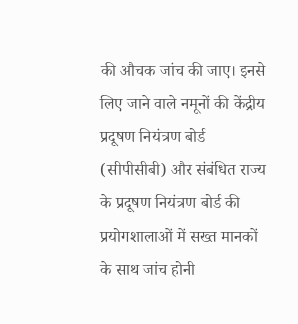की औचक जांच की जाए। इनसे लिए जाने वाले नमूनों की केंद्रीय प्रदूषण नियंत्रण बोर्ड (सीपीसीबी) और संबंधित राज्य के प्रदूषण नियंत्रण बोर्ड की प्रयोगशालाओं में सख्त मानकों के साथ जांच होनी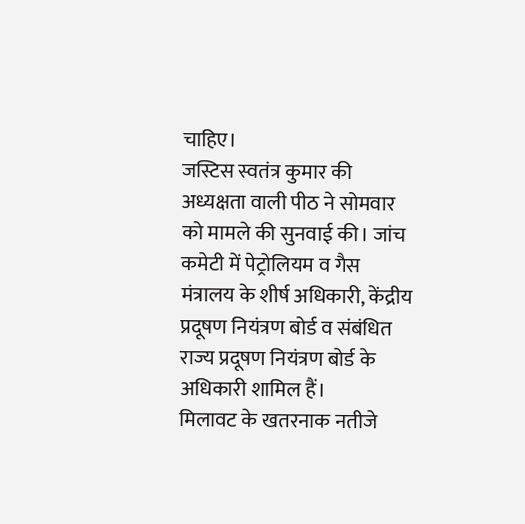चाहिए।
जस्टिस स्वतंत्र कुमार की अध्यक्षता वाली पीठ ने सोमवार को मामले की सुनवाई की। जांच कमेटी में पेट्रोलियम व गैस मंत्रालय के शीर्ष अधिकारी, केंद्रीय प्रदूषण नियंत्रण बोर्ड व संबंधित राज्य प्रदूषण नियंत्रण बोर्ड के अधिकारी शामिल हैं।
मिलावट के खतरनाक नतीजे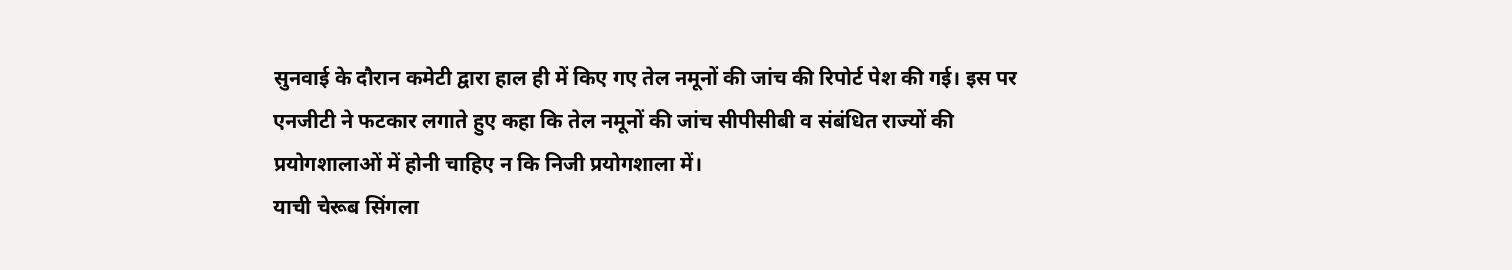सुनवाई के दौरान कमेटी द्वारा हाल ही में किए गए तेल नमूनों की जांच की रिपोर्ट पेश की गई। इस पर एनजीटी ने फटकार लगाते हुए कहा कि तेल नमूनों की जांच सीपीसीबी व संबंधित राज्यों की प्रयोगशालाओं में होनी चाहिए न कि निजी प्रयोगशाला में।
याची चेरूब सिंगला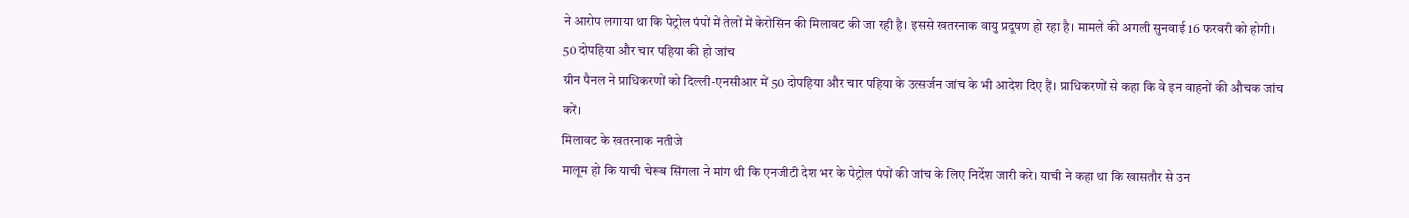ने आरोप लगाया था कि पेट्रोल पंपों में तेलों में केरोसिन की मिलावट की जा रही है। इससे खतरनाक वायु प्रदूषण हो रहा है। मामले की अगली सुनवाई 16 फरवरी को होगी।
50 दोपहिया और चार पहिया की हो जांच
ग्रीन पैनल ने प्राधिकरणों को दिल्ली-एनसीआर में 50 दोपहिया और चार पहिया के उत्सर्जन जांच के भी आदेश दिए हैं। प्राधिकरणों से कहा कि वे इन वाहनों की औचक जांच करें।
मिलावट के खतरनाक नतीजे
मालूम हो कि याची चेरूब सिंगला ने मांग थी कि एनजीटी देश भर के पेट्रोल पंपों की जांच के लिए निर्देश जारी करे। याची ने कहा था कि खासतौर से उन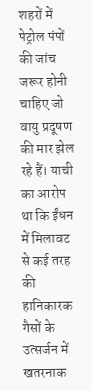शहरों में पेट्रोल पंपों की जांच जरूर होनी चाहिए जो वायु प्रदूषण की मार झेल रहे हैं। याची का आरोप था कि ईंधन में मिलावट से कई तरह की हानिकारक गैसों के उत्सर्जन में खतरनाक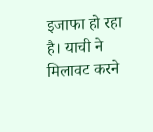इजाफा हो रहा है। याची ने मिलावट करने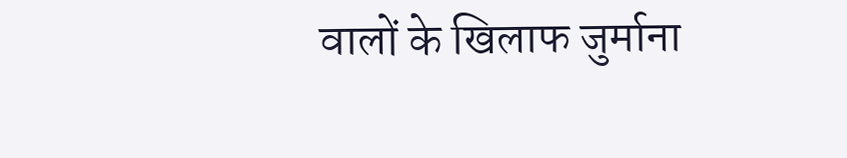वालों के खिलाफ जुर्माना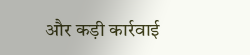और कड़ी कार्रवाई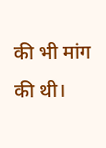की भी मांग की थी।